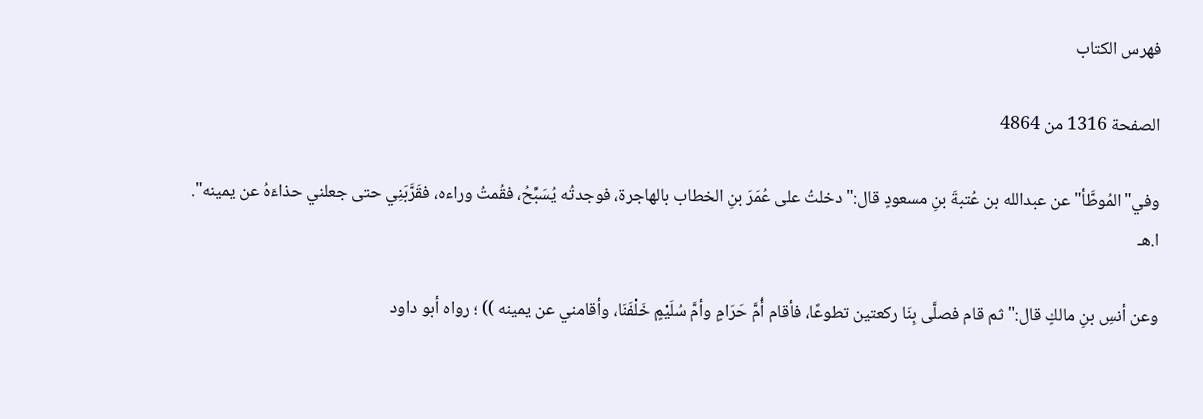فهرس الكتاب

الصفحة 1316 من 4864

وفي"المُوطَّأ"عن عبدالله بن عُتبةَ بنِ مسعودٍ قال:"دخلتُ على عُمَرَ بنِ الخطاب بالهاجرة، فوجدتُه يُسَبِّحُ، فقُمتُ وراءه، فقَرَّبَنِي حتى جعلني حذاءَهُ عن يمينه". ا.هـ

وعن أنسِ بنِ مالكٍ قال:"ثم قام فصلَّى بِنَا ركعتين تطوعًا، فأقام أُمَّ حَرَامٍ وأمَّ سُلَيْمٍ خَلْفَنَا، وأقامني عن يمينه )) ؛ رواه أبو داود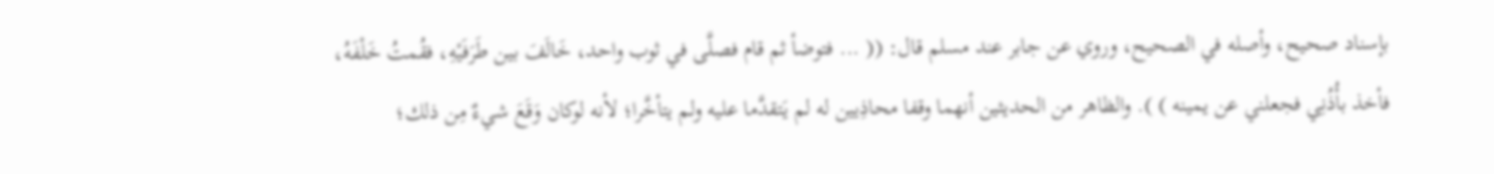بإسناد صحيح، وأصله في الصحيح، وروي عن جابر عند مسلم قال: (( ... فتوضأ ثم قام فصلَّى في ثوب واحد، خَالَفَ بين طَرَفَيْهِ، فقُمتُ خَلْفَهُ، فأخذ بأُذُنِي فجعلني عن يمينه ) ). والظاهر من الحديثين أنهما وقفا محاذِيين له لم يَتقدَّما عليه ولم يتأخَّرا؛ لأنه لوكان وَقَعَ شيءٌ مِن ذلك؛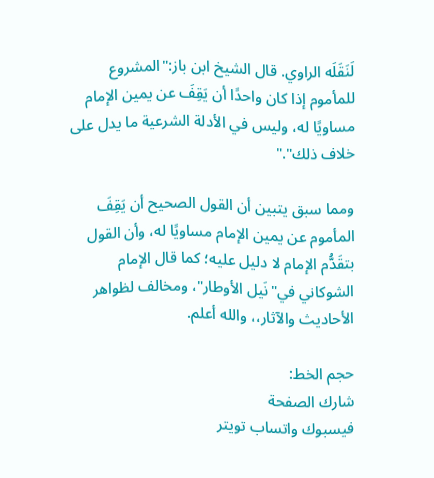لَنَقَلَه الراوي. قال الشيخ ابن باز:"المشروع للمأموم إذا كان واحدًا أن يَقِفَ عن يمين الإمام مساويًا له، وليس في الأدلة الشرعية ما يدل على خلاف ذلك"."

ومما سبق يتبين أن القول الصحيح أن يَقِفَ المأموم عن يمين الإمام مساويًا له، وأن القول بتقَدُّم الإمام لا دليل عليه؛ كما قال الإمام الشوكاني في"نَيل الأوطار"، ومخالف لظواهر الأحاديث والآثار،، والله أعلم.

حجم الخط:
شارك الصفحة
فيسبوك واتساب تويتر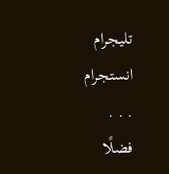تليجرام انستجرام
. . .
فضلًا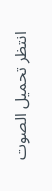انتظر تحميل الصوت